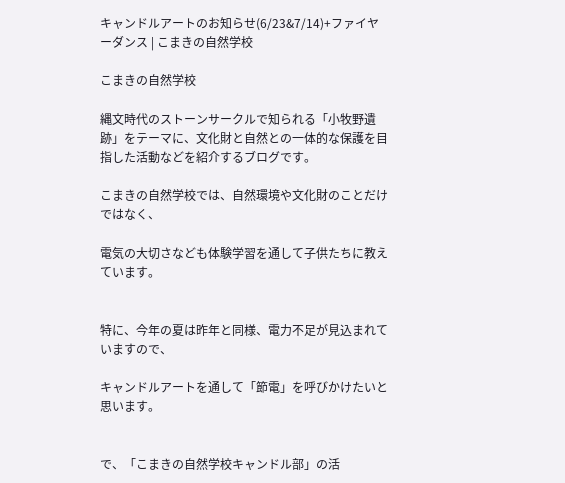キャンドルアートのお知らせ(6/23&7/14)+ファイヤーダンス | こまきの自然学校

こまきの自然学校

縄文時代のストーンサークルで知られる「小牧野遺跡」をテーマに、文化財と自然との一体的な保護を目指した活動などを紹介するブログです。

こまきの自然学校では、自然環境や文化財のことだけではなく、

電気の大切さなども体験学習を通して子供たちに教えています。


特に、今年の夏は昨年と同様、電力不足が見込まれていますので、

キャンドルアートを通して「節電」を呼びかけたいと思います。


で、「こまきの自然学校キャンドル部」の活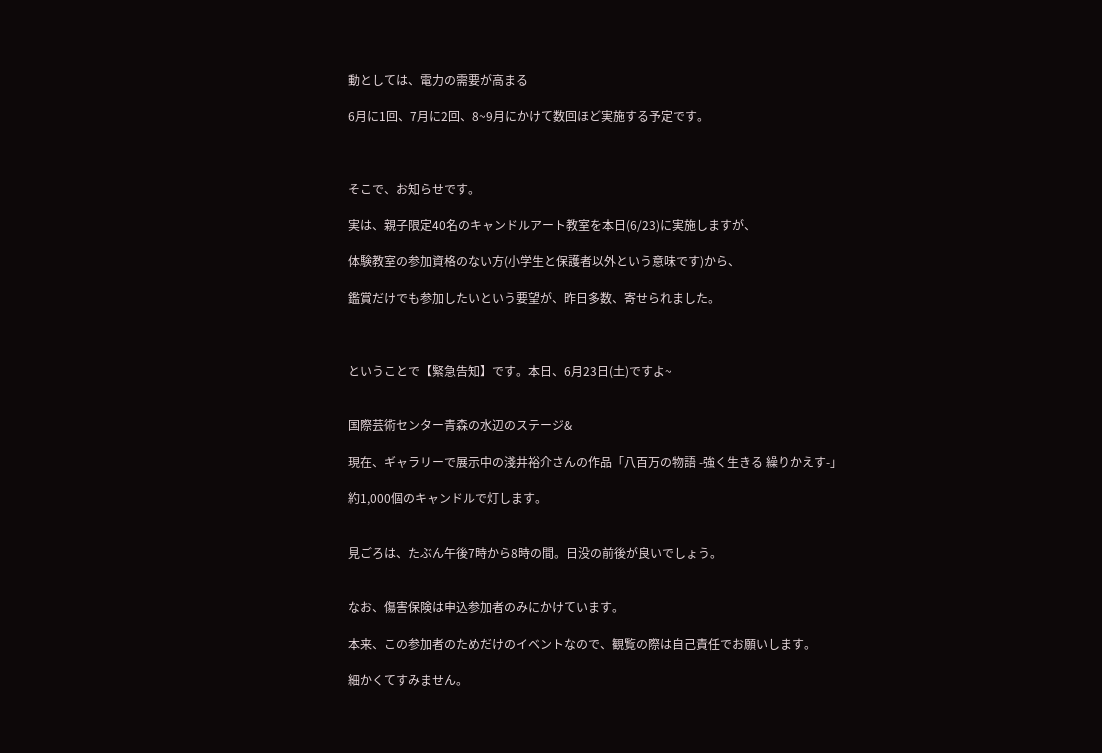動としては、電力の需要が高まる

6月に1回、7月に2回、8~9月にかけて数回ほど実施する予定です。



そこで、お知らせです。

実は、親子限定40名のキャンドルアート教室を本日(6/23)に実施しますが、

体験教室の参加資格のない方(小学生と保護者以外という意味です)から、

鑑賞だけでも参加したいという要望が、昨日多数、寄せられました。



ということで【緊急告知】です。本日、6月23日(土)ですよ~


国際芸術センター青森の水辺のステージ&

現在、ギャラリーで展示中の淺井裕介さんの作品「八百万の物語 -強く生きる 繰りかえす-」

約1,000個のキャンドルで灯します。


見ごろは、たぶん午後7時から8時の間。日没の前後が良いでしょう。


なお、傷害保険は申込参加者のみにかけています。

本来、この参加者のためだけのイベントなので、観覧の際は自己責任でお願いします。

細かくてすみません。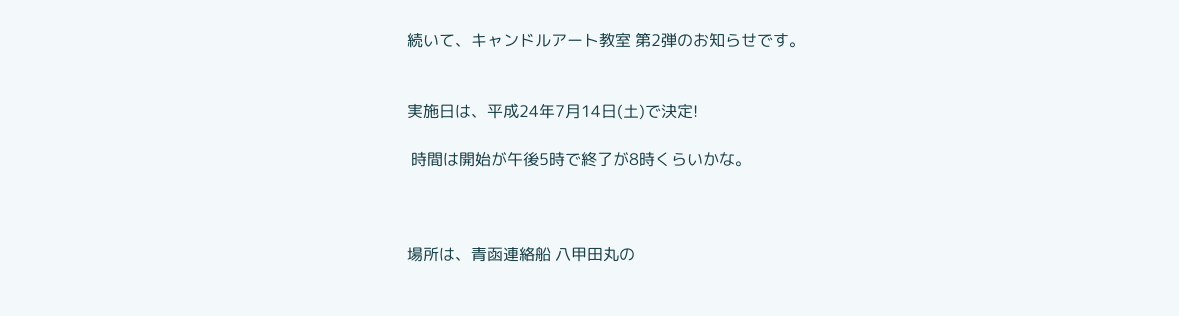続いて、キャンドルアート教室 第2弾のお知らせです。


実施日は、平成24年7月14日(土)で決定!

 時間は開始が午後5時で終了が8時くらいかな。



場所は、青函連絡船 八甲田丸の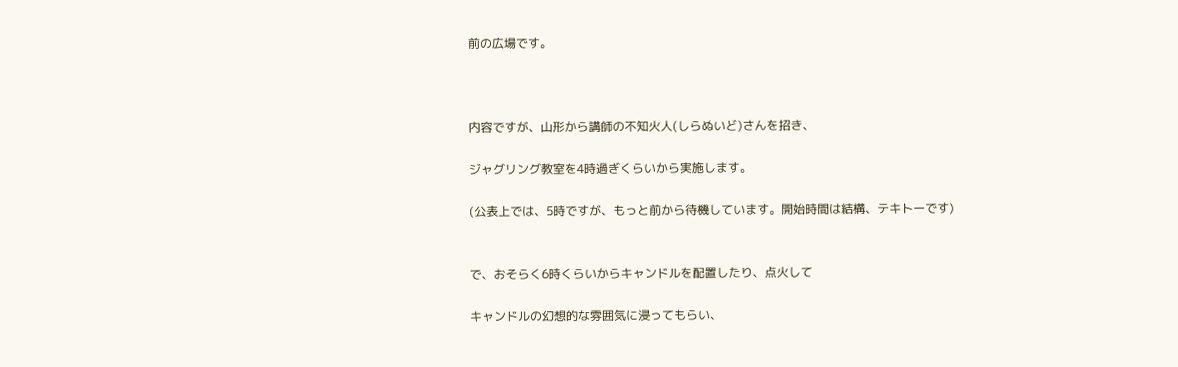前の広場です。



内容ですが、山形から講師の不知火人(しらぬいど)さんを招き、

ジャグリング教室を4時過ぎくらいから実施します。

(公表上では、5時ですが、もっと前から待機しています。開始時間は結構、テキトーです)


で、おそらく6時くらいからキャンドルを配置したり、点火して

キャンドルの幻想的な雰囲気に浸ってもらい、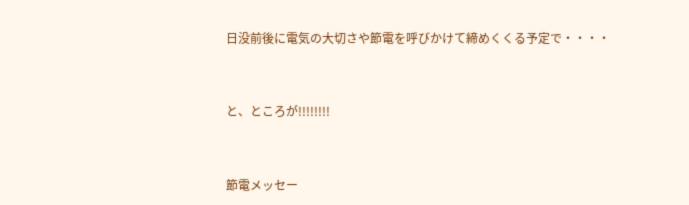日没前後に電気の大切さや節電を呼びかけて締めくくる予定で・・・・



と、ところが!!!!!!!!



節電メッセー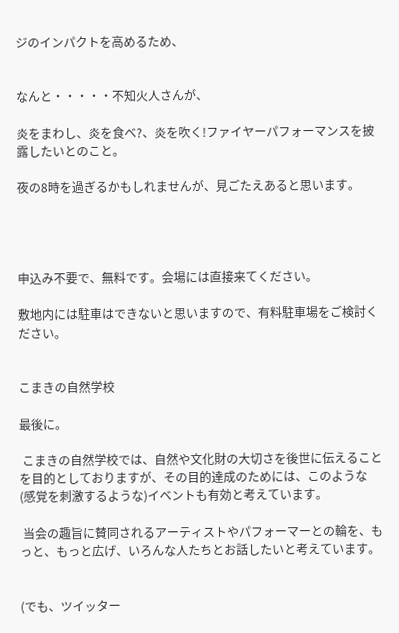ジのインパクトを高めるため、


なんと・・・・・不知火人さんが、

炎をまわし、炎を食べ?、炎を吹く!ファイヤーパフォーマンスを披露したいとのこと。

夜の8時を過ぎるかもしれませんが、見ごたえあると思います。




申込み不要で、無料です。会場には直接来てください。

敷地内には駐車はできないと思いますので、有料駐車場をご検討ください。


こまきの自然学校

最後に。

 こまきの自然学校では、自然や文化財の大切さを後世に伝えることを目的としておりますが、その目的達成のためには、このような(感覚を刺激するような)イベントも有効と考えています。

 当会の趣旨に賛同されるアーティストやパフォーマーとの輪を、もっと、もっと広げ、いろんな人たちとお話したいと考えています。


(でも、ツイッター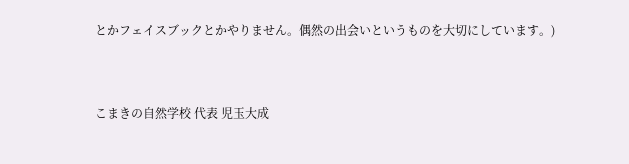とかフェイスブックとかやりません。偶然の出会いというものを大切にしています。)


こまきの自然学校 代表 児玉大成